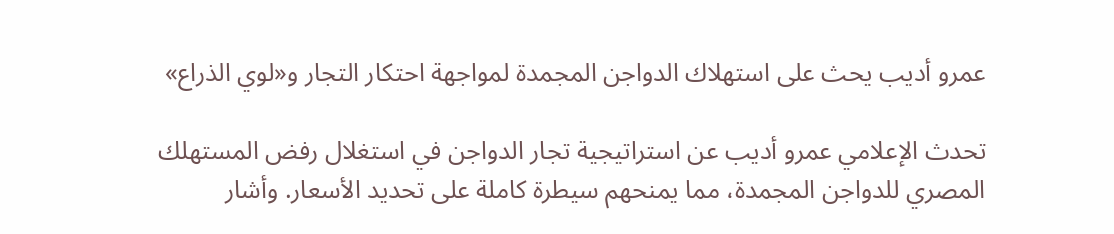عمرو أديب يحث على استهلاك الدواجن المجمدة لمواجهة احتكار التجار و«لوي الذراع»

تحدث الإعلامي عمرو أديب عن استراتيجية تجار الدواجن في استغلال رفض المستهلك المصري للدواجن المجمدة، مما يمنحهم سيطرة كاملة على تحديد الأسعار. وأشار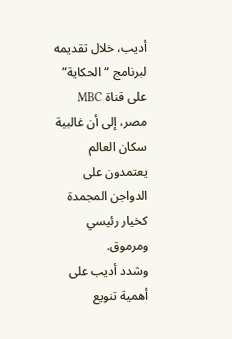أديب، خلال تقديمه لبرنامج “الحكاية” على قناة MBC مصر، إلى أن غالبية سكان العالم يعتمدون على الدواجن المجمدة كخيار رئيسي ومرموق.
وشدد أديب على أهمية تنويع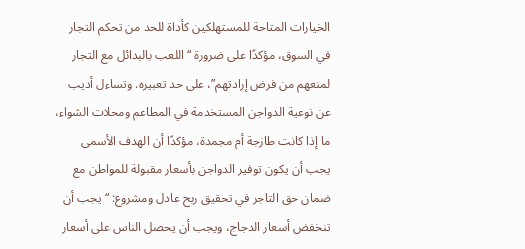الخيارات المتاحة للمستهلكين كأداة للحد من تحكم التجار في السوق، مؤكدًا على ضرورة “اللعب بالبدائل مع التجار لمنعهم من فرض إرادتهم”، على حد تعبيره. وتساءل أديب عن نوعية الدواجن المستخدمة في المطاعم ومحلات الشواء، ما إذا كانت طازجة أم مجمدة، مؤكدًا أن الهدف الأسمى يجب أن يكون توفير الدواجن بأسعار مقبولة للمواطن مع ضمان حق التاجر في تحقيق ربح عادل ومشروع: “يجب أن تنخفض أسعار الدجاج، ويجب أن يحصل الناس على أسعار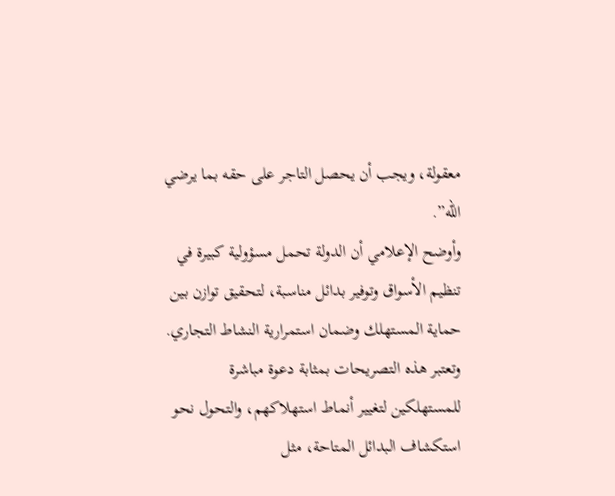معقولة، ويجب أن يحصل التاجر على حقه بما يرضي الله”.
وأوضح الإعلامي أن الدولة تحمل مسؤولية كبيرة في تنظيم الأسواق وتوفير بدائل مناسبة، لتحقيق توازن بين حماية المستهلك وضمان استمرارية النشاط التجاري. وتعتبر هذه التصريحات بمثابة دعوة مباشرة للمستهلكين لتغيير أنماط استهلاكهم، والتحول نحو استكشاف البدائل المتاحة، مثل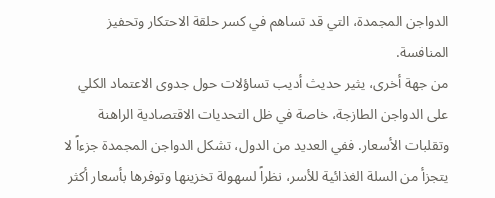الدواجن المجمدة، التي قد تساهم في كسر حلقة الاحتكار وتحفيز المنافسة.
من جهة أخرى، يثير حديث أديب تساؤلات حول جدوى الاعتماد الكلي على الدواجن الطازجة، خاصة في ظل التحديات الاقتصادية الراهنة وتقلبات الأسعار. ففي العديد من الدول، تشكل الدواجن المجمدة جزءاً لا يتجزأ من السلة الغذائية للأسر، نظراً لسهولة تخزينها وتوفرها بأسعار أكثر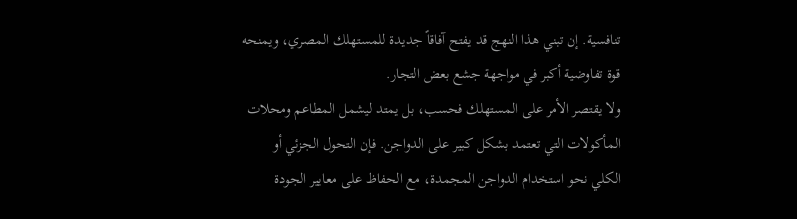تنافسية. إن تبني هذا النهج قد يفتح آفاقاً جديدة للمستهلك المصري، ويمنحه قوة تفاوضية أكبر في مواجهة جشع بعض التجار.
ولا يقتصر الأمر على المستهلك فحسب، بل يمتد ليشمل المطاعم ومحلات المأكولات التي تعتمد بشكل كبير على الدواجن. فإن التحول الجزئي أو الكلي نحو استخدام الدواجن المجمدة، مع الحفاظ على معايير الجودة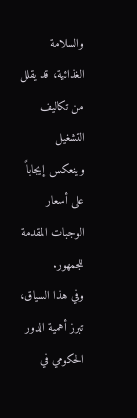والسلامة الغذائية، قد يقلل من تكاليف التشغيل وينعكس إيجاباً على أسعار الوجبات المقدمة للجمهور.
وفي هذا السياق، تبرز أهمية الدور الحكومي في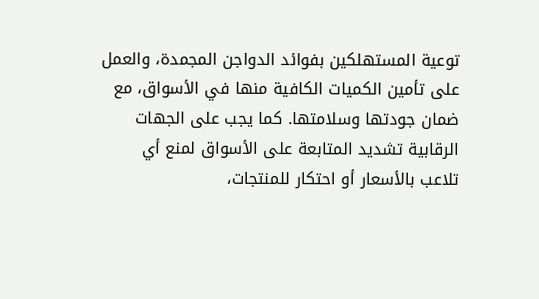توعية المستهلكين بفوائد الدواجن المجمدة، والعمل على تأمين الكميات الكافية منها في الأسواق، مع ضمان جودتها وسلامتها. كما يجب على الجهات الرقابية تشديد المتابعة على الأسواق لمنع أي تلاعب بالأسعار أو احتكار للمنتجات،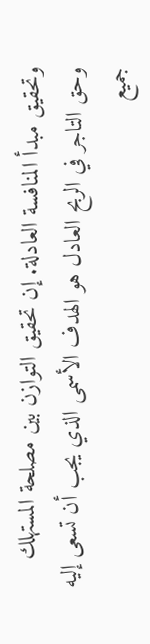وتحقيق مبدأ المنافسة العادلة. إن تحقيق التوازن بين مصلحة المستهلك وحق التاجر في الربح العادل هو الهدف الأسمى الذي يجب أن تسعى إليه جميع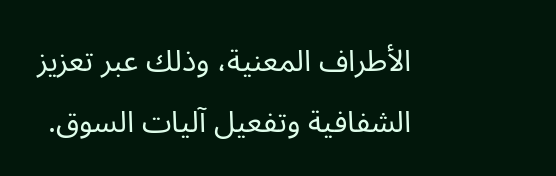الأطراف المعنية، وذلك عبر تعزيز الشفافية وتفعيل آليات السوق.